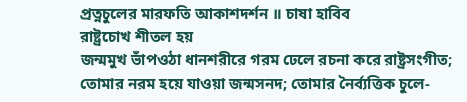প্রত্নচুলের মারফতি আকাশদর্শন ॥ চাষা হাবিব
রাষ্ট্রচোখ শীতল হয়
জন্মমুখ ভাঁপওঠা ধানশরীরে গরম ঢেলে রচনা করে রাষ্ট্রসংগীত;
তোমার নরম হয়ে যাওয়া জন্মসনদ; তোমার নৈর্ব্যত্তিক চুলে-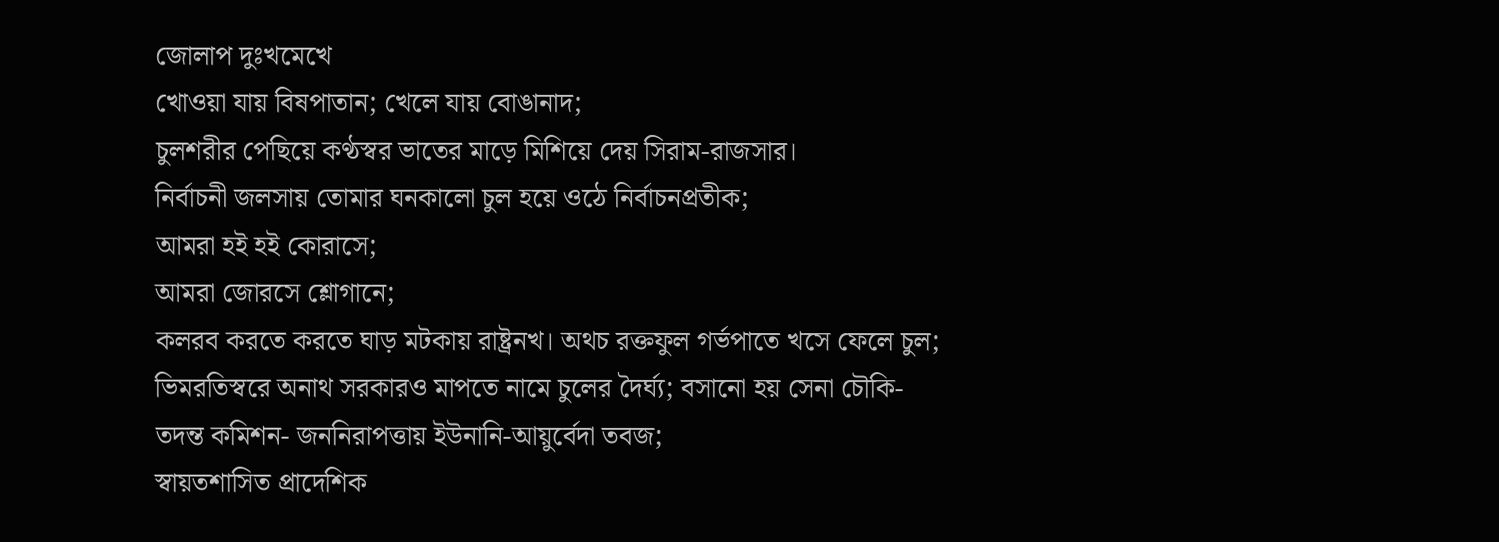জোলাপ দুঃখমেখে
খোওয়া যায় বিষপাতান; খেলে যায় বোঙানাদ;
চুলশরীর পেছিয়ে কণ্ঠস্বর ভাতের মাড়ে মিশিয়ে দেয় সিরাম-রাজসার।
নির্বাচনী জলসায় তোমার ঘনকালো চুল হয়ে ওঠে নির্বাচনপ্রতীক;
আমরা হই হই কোরাসে;
আমরা জোরসে শ্লোগানে;
কলরব করতে করতে ঘাড় মটকায় রাষ্ট্রনখ। অথচ রক্তফুল গর্ভপাতে খসে ফেলে চুল;
ভিমরতিস্বরে অনাথ সরকারও মাপতে নামে চুলের দৈর্ঘ্য; বসানো হয় সেনা চৌকি-
তদন্ত কমিশন- জননিরাপত্তায় ইউনানি-আয়ুর্বেদা তবজ;
স্বায়তশাসিত প্রাদেশিক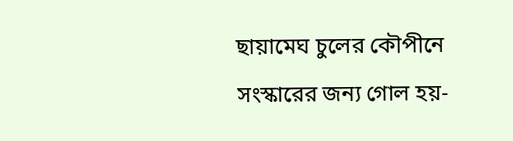ছায়ামেঘ চুলের কৌপীনে সংস্কারের জন্য গোল হয়-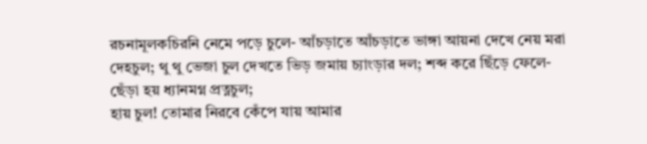রচনামূলকচিরনি নেমে পড়ে চুলে- আঁচড়াতে আঁচড়াতে ভাঙ্গা আয়না দেখে নেয় মরা
দেহচুল; থু থু ভেজা চুল দেখতে ভিড় জমায় চ্যাংড়ার দল; শব্দ করে ছিঁড়ে ফেলে- ছেঁড়া হয় ধ্যানমগ্ন প্রত্নচুল;
হায় চুল! তোমার নিরবে কেঁপে যায় আমার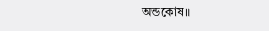অন্ডকোষ॥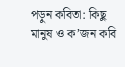পড়ুন কবিতা: কিছু মানুষ ও ক’জন কবি